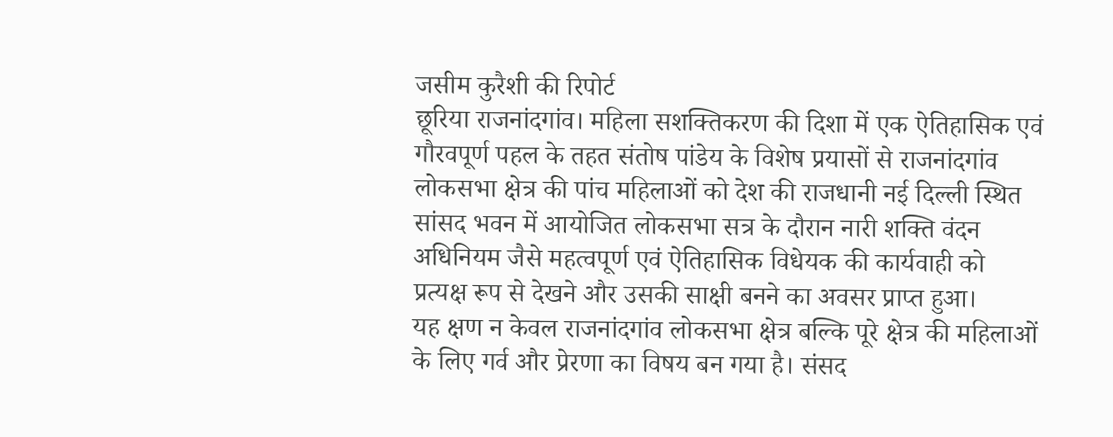जसीम कुरैशी की रिपोर्ट
छूरिया राजनांदगांव। महिला सशक्तिकरण की दिशा में एक ऐतिहासिक एवं गौरवपूर्ण पहल के तहत संतोष पांडेय के विशेष प्रयासों से राजनांदगांव लोकसभा क्षेत्र की पांच महिलाओं को देश की राजधानी नई दिल्ली स्थित सांसद भवन में आयोजित लोकसभा सत्र के दौरान नारी शक्ति वंदन अधिनियम जैसे महत्वपूर्ण एवं ऐतिहासिक विधेयक की कार्यवाही को प्रत्यक्ष रूप से देखने और उसकी साक्षी बनने का अवसर प्राप्त हुआ।
यह क्षण न केवल राजनांदगांव लोकसभा क्षेत्र बल्कि पूरे क्षेत्र की महिलाओं के लिए गर्व और प्रेरणा का विषय बन गया है। संसद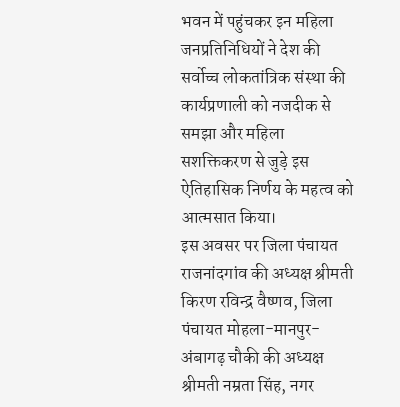भवन में पहुंचकर इन महिला जनप्रतिनिधियों ने देश की सर्वोच्च लोकतांत्रिक संस्था की कार्यप्रणाली को नजदीक से समझा और महिला सशक्तिकरण से जुड़े इस ऐतिहासिक निर्णय के महत्व को आत्मसात किया।
इस अवसर पर जिला पंचायत राजनांदगांव की अध्यक्ष श्रीमती किरण रविन्द्र वैष्णव, जिला पंचायत मोहला-मानपुर-अंबागढ़ चौकी की अध्यक्ष श्रीमती नम्रता सिंह, नगर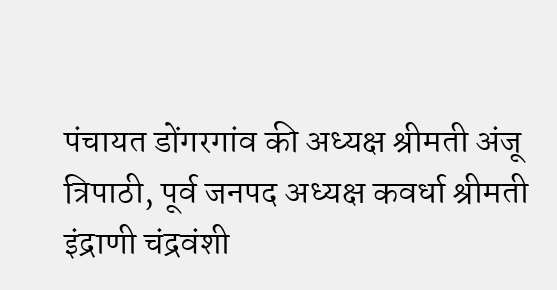पंचायत डोंगरगांव की अध्यक्ष श्रीमती अंजू त्रिपाठी, पूर्व जनपद अध्यक्ष कवर्धा श्रीमती इंद्राणी चंद्रवंशी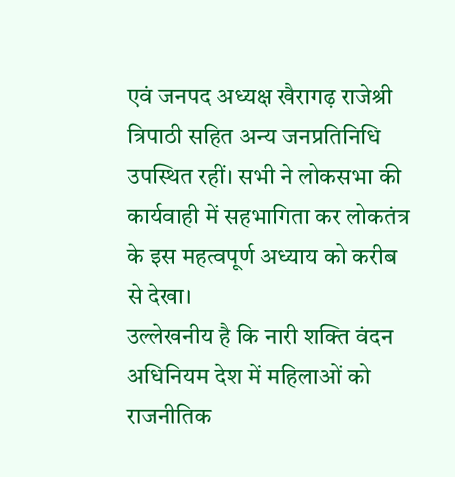एवं जनपद अध्यक्ष खैरागढ़ राजेश्री त्रिपाठी सहित अन्य जनप्रतिनिधि उपस्थित रहीं। सभी ने लोकसभा की कार्यवाही में सहभागिता कर लोकतंत्र के इस महत्वपूर्ण अध्याय को करीब से देखा।
उल्लेखनीय है कि नारी शक्ति वंदन अधिनियम देश में महिलाओं को राजनीतिक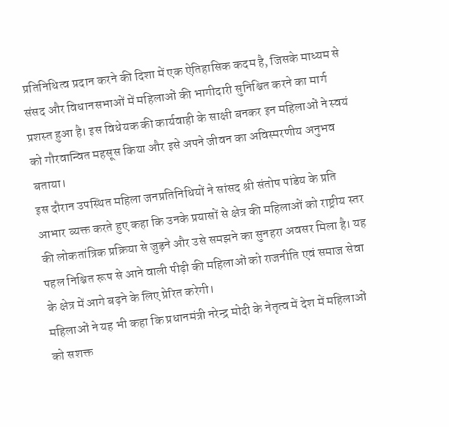प्रतिनिधित्व प्रदान करने की दिशा में एक ऐतिहासिक कदम है, जिसके माध्यम से संसद और विधानसभाओं में महिलाओं की भागीदारी सुनिश्चित करने का मार्ग प्रशस्त हुआ है। इस विधेयक की कार्यवाही के साक्षी बनकर इन महिलाओं ने स्वयं को गौरवान्वित महसूस किया और इसे अपने जीवन का अविस्मरणीय अनुभव बताया।
इस दौरान उपस्थित महिला जनप्रतिनिधियों ने सांसद श्री संतोष पांडेय के प्रति आभार व्यक्त करते हुए कहा कि उनके प्रयासों से क्षेत्र की महिलाओं को राष्ट्रीय स्तर की लोकतांत्रिक प्रक्रिया से जुड़ने और उसे समझने का सुनहरा अवसर मिला है। यह पहल निश्चित रूप से आने वाली पीढ़ी की महिलाओं को राजनीति एवं समाज सेवा के क्षेत्र में आगे बढ़ने के लिए प्रेरित करेगी।
महिलाओं ने यह भी कहा कि प्रधानमंत्री नरेन्द्र मोदी के नेतृत्व में देश में महिलाओं को सशक्त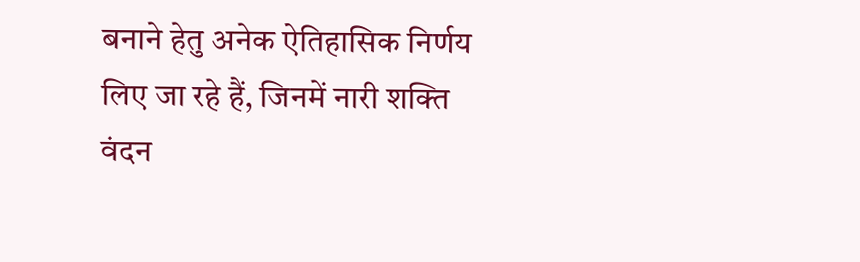बनाने हेतु अनेक ऐतिहासिक निर्णय लिए जा रहे हैं, जिनमें नारी शक्ति वंदन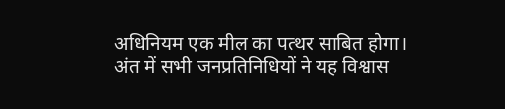अधिनियम एक मील का पत्थर साबित होगा।
अंत में सभी जनप्रतिनिधियों ने यह विश्वास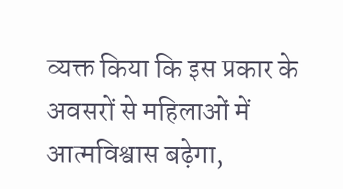व्यक्त किया कि इस प्रकार के अवसरों से महिलाओं में आत्मविश्वास बढ़ेगा,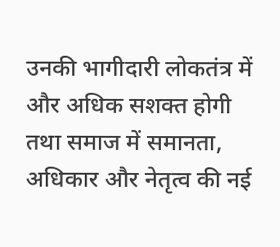उनकी भागीदारी लोकतंत्र में और अधिक सशक्त होगी तथा समाज में समानता, अधिकार और नेतृत्व की नई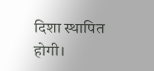दिशा स्थापित होगी।